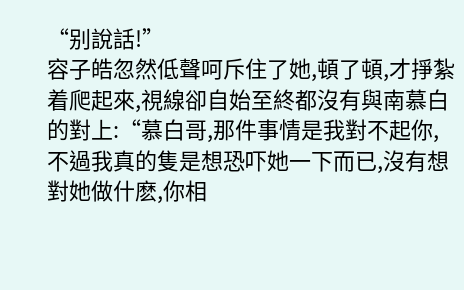“别說話!”
容子皓忽然低聲呵斥住了她,頓了頓,才掙紮着爬起來,視線卻自始至終都沒有與南慕白的對上:“慕白哥,那件事情是我對不起你,不過我真的隻是想恐吓她一下而已,沒有想對她做什麽,你相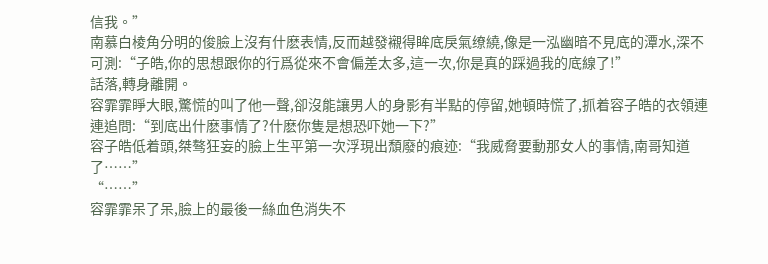信我。”
南慕白棱角分明的俊臉上沒有什麽表情,反而越發襯得眸底戾氣缭繞,像是一泓幽暗不見底的潭水,深不可測:“子皓,你的思想跟你的行爲從來不會偏差太多,這一次,你是真的踩過我的底線了!”
話落,轉身離開。
容霏霏睜大眼,驚慌的叫了他一聲,卻沒能讓男人的身影有半點的停留,她頓時慌了,抓着容子皓的衣領連連追問:“到底出什麽事情了?什麽你隻是想恐吓她一下?”
容子皓低着頭,桀骜狂妄的臉上生平第一次浮現出頹廢的痕迹:“我威脅要動那女人的事情,南哥知道了……”
“……”
容霏霏呆了呆,臉上的最後一絲血色消失不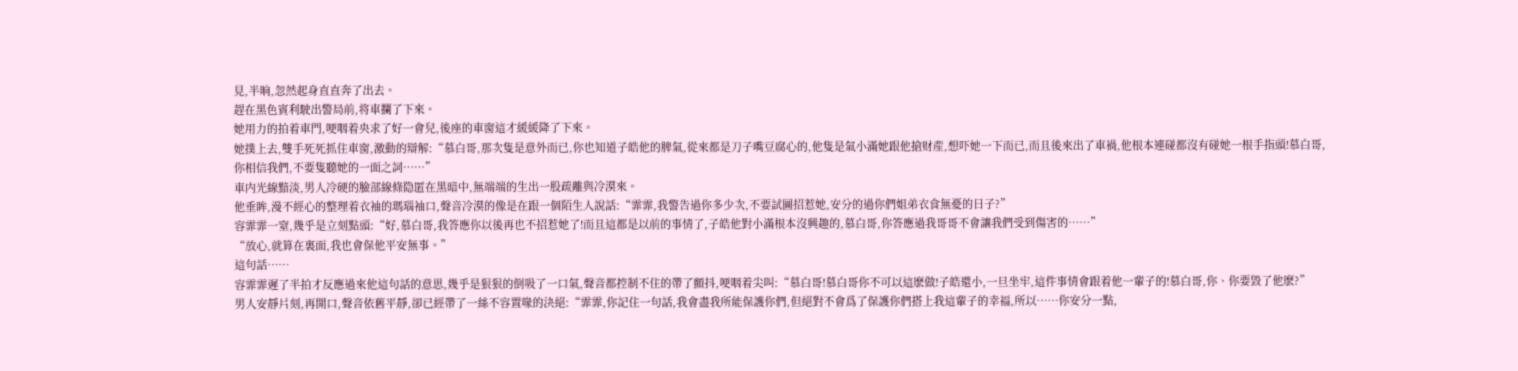見,半晌,忽然起身直直奔了出去。
趕在黑色賓利駛出警局前,将車攔了下來。
她用力的拍着車門,哽咽着央求了好一會兒,後座的車窗這才緩緩降了下來。
她撲上去,雙手死死抓住車窗,激動的辯解:“慕白哥,那次隻是意外而已,你也知道子皓他的脾氣,從來都是刀子嘴豆腐心的,他隻是氣小滿她跟他搶财産,想吓她一下而已,而且後來出了車禍,他根本連碰都沒有碰她一根手指頭!慕白哥,你相信我們,不要隻聽她的一面之詞……”
車内光線黯淡,男人冷硬的臉部線條隐匿在黑暗中,無端端的生出一股疏離與冷漠來。
他垂眸,漫不經心的整理着衣袖的瑪瑙袖口,聲音冷漠的像是在跟一個陌生人說話:“霏霏,我警告過你多少次,不要試圖招惹她,安分的過你們姐弟衣食無憂的日子?”
容霏霏一窒,幾乎是立刻點頭:“好,慕白哥,我答應你以後再也不招惹她了!而且這都是以前的事情了,子皓他對小滿根本沒興趣的,慕白哥,你答應過我哥哥不會讓我們受到傷害的……”
“放心,就算在裏面,我也會保他平安無事。”
這句話……
容霏霏遲了半拍才反應過來他這句話的意思,幾乎是狠狠的倒吸了一口氣,聲音都控制不住的帶了顫抖,哽咽着尖叫:“慕白哥!慕白哥你不可以這麽做!子皓還小,一旦坐牢,這件事情會跟着他一輩子的!慕白哥,你、你要毀了他麽?”
男人安靜片刻,再開口,聲音依舊平靜,卻已經帶了一絲不容置喙的決絕:“霏霏,你記住一句話,我會盡我所能保護你們,但絕對不會爲了保護你們搭上我這輩子的幸福,所以……你安分一點,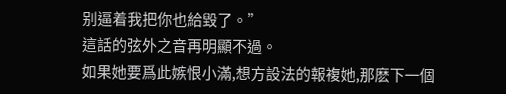别逼着我把你也給毀了。”
這話的弦外之音再明顯不過。
如果她要爲此嫉恨小滿,想方設法的報複她,那麽下一個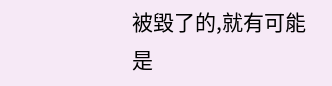被毀了的,就有可能是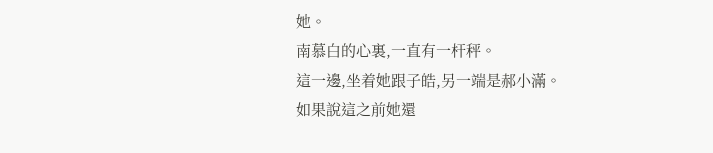她。
南慕白的心裏,一直有一杆秤。
這一邊,坐着她跟子皓,另一端是郝小滿。
如果說這之前她還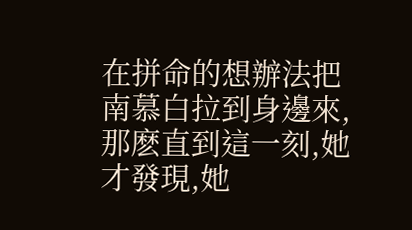在拼命的想辦法把南慕白拉到身邊來,那麽直到這一刻,她才發現,她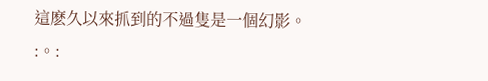這麽久以來抓到的不過隻是一個幻影。
:。: